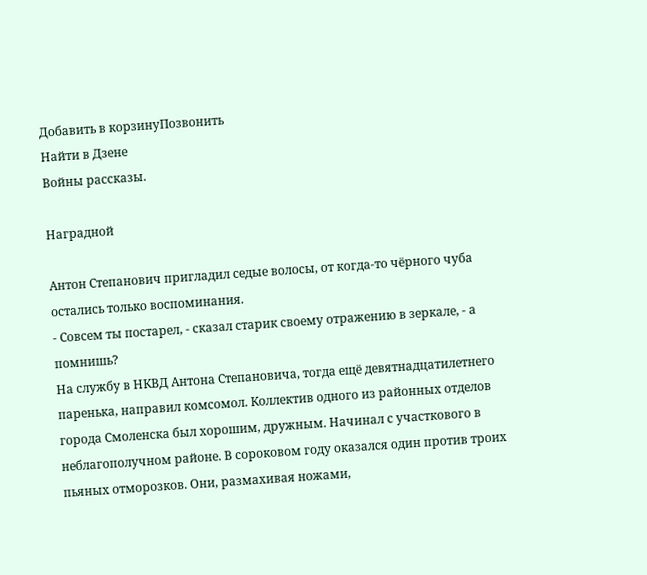Добавить в корзинуПозвонить
Найти в Дзене
Войны рассказы.

Наградной

Антон Степанович пригладил седые волосы, от когда-то чёрного чуба остались только воспоминания.
- Совсем ты постарел, - сказал старик своему отражению в зеркале, - а помнишь?
На службу в НКВД Антона Степановича, тогда ещё девятнадцатилетнего паренька, направил комсомол. Коллектив одного из районных отделов города Смоленска был хорошим, дружным. Начинал с участкового в неблагополучном районе. В сороковом году оказался один против троих пьяных отморозков. Они, размахивая ножами,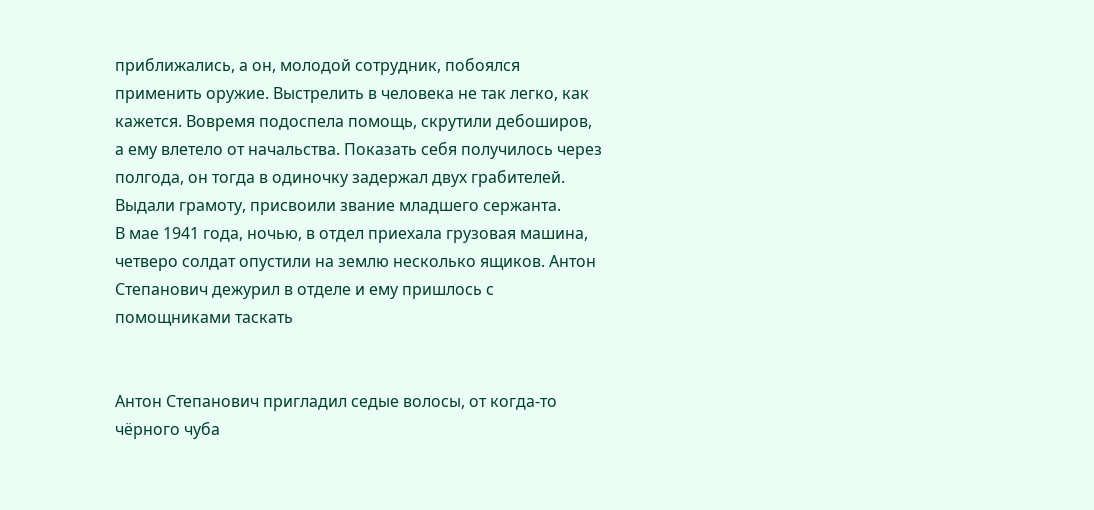приближались, а он, молодой сотрудник, побоялся применить оружие. Выстрелить в человека не так легко, как кажется. Вовремя подоспела помощь, скрутили дебоширов, а ему влетело от начальства. Показать себя получилось через полгода, он тогда в одиночку задержал двух грабителей. Выдали грамоту, присвоили звание младшего сержанта.
В мае 1941 года, ночью, в отдел приехала грузовая машина, четверо солдат опустили на землю несколько ящиков. Антон Степанович дежурил в отделе и ему пришлось с помощниками таскать


Антон Степанович пригладил седые волосы, от когда-то чёрного чуба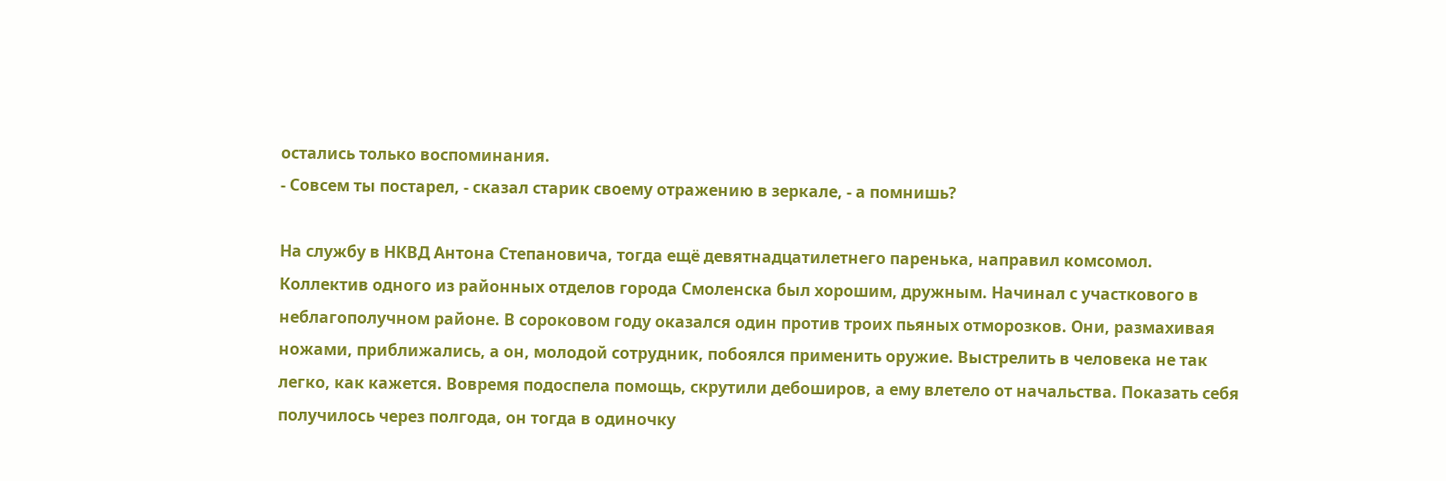остались только воспоминания.
- Совсем ты постарел, - сказал старик своему отражению в зеркале, - а помнишь?

На службу в НКВД Антона Степановича, тогда ещё девятнадцатилетнего паренька, направил комсомол. Коллектив одного из районных отделов города Смоленска был хорошим, дружным. Начинал с участкового в неблагополучном районе. В сороковом году оказался один против троих пьяных отморозков. Они, размахивая ножами, приближались, а он, молодой сотрудник, побоялся применить оружие. Выстрелить в человека не так легко, как кажется. Вовремя подоспела помощь, скрутили дебоширов, а ему влетело от начальства. Показать себя получилось через полгода, он тогда в одиночку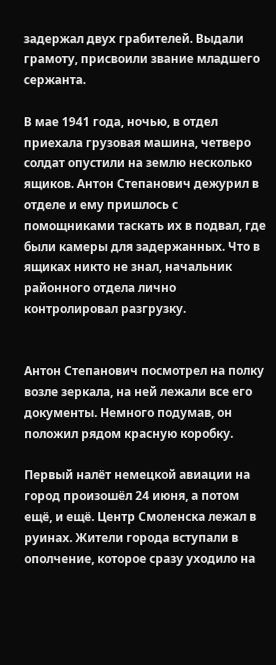задержал двух грабителей. Выдали грамоту, присвоили звание младшего сержанта.

В мае 1941 года, ночью, в отдел приехала грузовая машина, четверо солдат опустили на землю несколько ящиков. Антон Степанович дежурил в отделе и ему пришлось с помощниками таскать их в подвал, где были камеры для задержанных. Что в ящиках никто не знал, начальник районного отдела лично контролировал разгрузку.


Антон Степанович посмотрел на полку возле зеркала, на ней лежали все его документы. Немного подумав, он положил рядом красную коробку.

Первый налёт немецкой авиации на город произошёл 24 июня, а потом ещё, и ещё. Центр Смоленска лежал в руинах. Жители города вступали в ополчение, которое сразу уходило на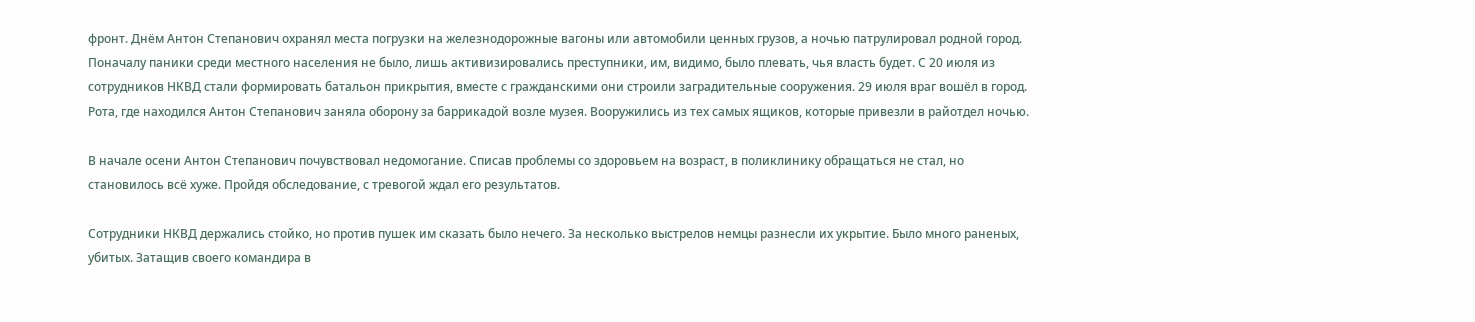фронт. Днём Антон Степанович охранял места погрузки на железнодорожные вагоны или автомобили ценных грузов, а ночью патрулировал родной город. Поначалу паники среди местного населения не было, лишь активизировались преступники, им, видимо, было плевать, чья власть будет. С 20 июля из сотрудников НКВД стали формировать батальон прикрытия, вместе с гражданскими они строили заградительные сооружения. 29 июля враг вошёл в город. Рота, где находился Антон Степанович заняла оборону за баррикадой возле музея. Вооружились из тех самых ящиков, которые привезли в райотдел ночью.

В начале осени Антон Степанович почувствовал недомогание. Списав проблемы со здоровьем на возраст, в поликлинику обращаться не стал, но становилось всё хуже. Пройдя обследование, с тревогой ждал его результатов.

Сотрудники НКВД держались стойко, но против пушек им сказать было нечего. За несколько выстрелов немцы разнесли их укрытие. Было много раненых, убитых. Затащив своего командира в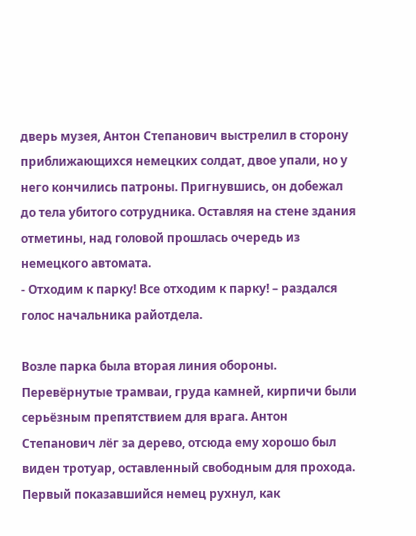дверь музея, Антон Степанович выстрелил в сторону приближающихся немецких солдат, двое упали, но у него кончились патроны. Пригнувшись, он добежал до тела убитого сотрудника. Оставляя на стене здания отметины, над головой прошлась очередь из немецкого автомата.
- Отходим к парку! Все отходим к парку! – раздался голос начальника райотдела.

Возле парка была вторая линия обороны. Перевёрнутые трамваи, груда камней, кирпичи были серьёзным препятствием для врага. Антон Степанович лёг за дерево, отсюда ему хорошо был виден тротуар, оставленный свободным для прохода. Первый показавшийся немец рухнул, как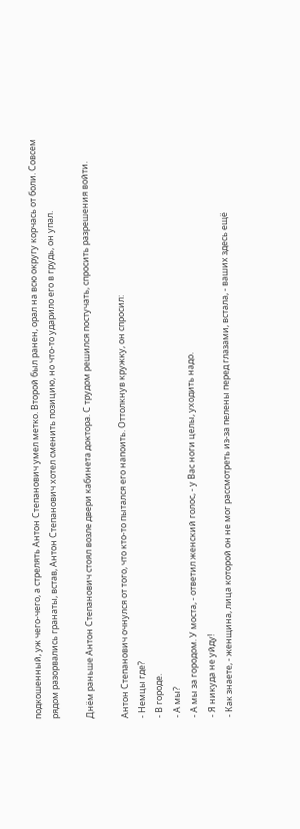подкошенный, уж чего-чего, а стрелять Антон Степанович умел метко. Второй был ранен, орал на всю округу корчась от боли. Совсем рядом разорвались гранаты, встав, Антон Степанович хотел сменить позицию, но что-то ударило его в грудь, он упал.

Днём раньше Антон Степанович стоял возле двери кабинета доктора. С трудом решился постучать, спросить разрешения войти.

Антон Степанович очнулся от того, что кто-то пытался его напоить. Оттолкнув кружку, он спросил:
- Немцы где?
- В городе.
- А мы?
- А мы за городом. У моста, - ответил женский голос, - у Вас ноги целы, уходить надо.
- Я никуда не уйду!
- Как знаете, - женщина, лица которой он не мог рассмотреть из-за пелены перед глазами, встала, - ваших здесь ещё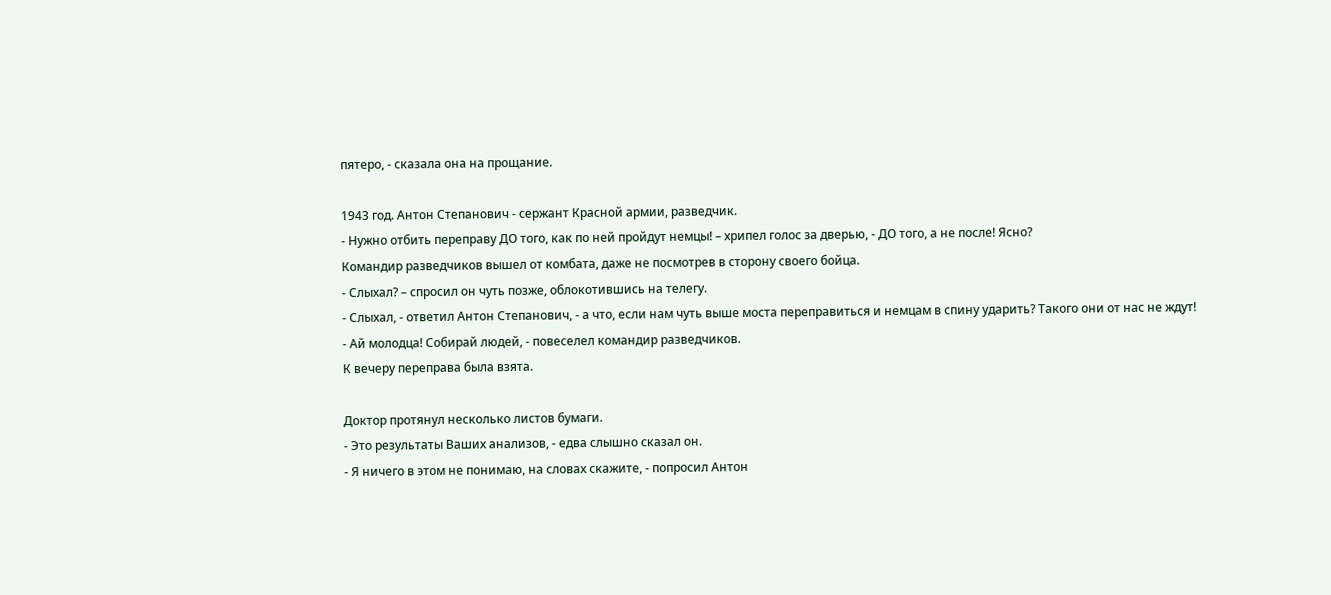пятеро, - сказала она на прощание.

1943 год. Антон Степанович - сержант Красной армии, разведчик.
- Нужно отбить переправу ДО того, как по ней пройдут немцы! – хрипел голос за дверью, - ДО того, а не после! Ясно?
Командир разведчиков вышел от комбата, даже не посмотрев в сторону своего бойца.
- Слыхал? – спросил он чуть позже, облокотившись на телегу.
- Слыхал, - ответил Антон Степанович, - а что, если нам чуть выше моста переправиться и немцам в спину ударить? Такого они от нас не ждут!
- Ай молодца! Собирай людей, - повеселел командир разведчиков.
К вечеру переправа была взята.

Доктор протянул несколько листов бумаги.
- Это результаты Ваших анализов, - едва слышно сказал он.
- Я ничего в этом не понимаю, на словах скажите, - попросил Антон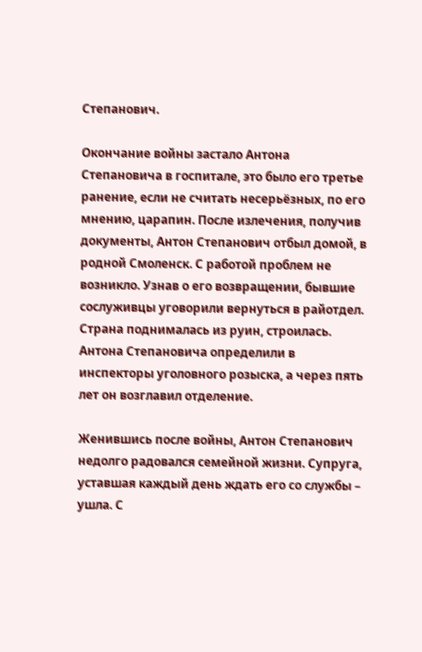Степанович.

Окончание войны застало Антона Степановича в госпитале, это было его третье ранение, если не считать несерьёзных, по его мнению, царапин. После излечения, получив документы, Антон Степанович отбыл домой, в родной Смоленск. С работой проблем не возникло. Узнав о его возвращении, бывшие сослуживцы уговорили вернуться в райотдел. Страна поднималась из руин, строилась. Антона Степановича определили в инспекторы уголовного розыска, а через пять лет он возглавил отделение.

Женившись после войны, Антон Степанович недолго радовался семейной жизни. Супруга, уставшая каждый день ждать его со службы – ушла. С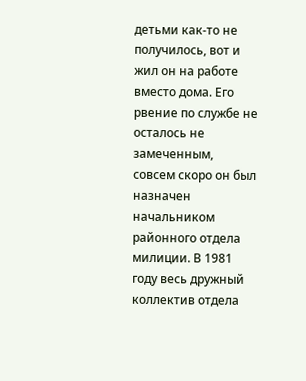детьми как-то не получилось, вот и жил он на работе вместо дома. Его рвение по службе не осталось не замеченным, совсем скоро он был назначен начальником районного отдела милиции. В 1981 году весь дружный коллектив отдела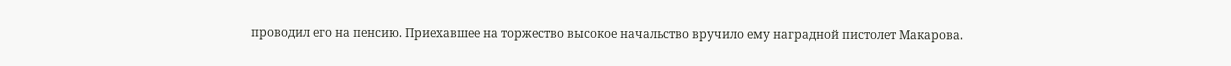проводил его на пенсию. Приехавшее на торжество высокое начальство вручило ему наградной пистолет Макарова.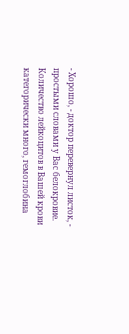- Хорошо, - доктор перевернул листок, - простыми словами у Вас белокровие. Количество лейкоцитов в Вашей крови категорически много, гемоглобина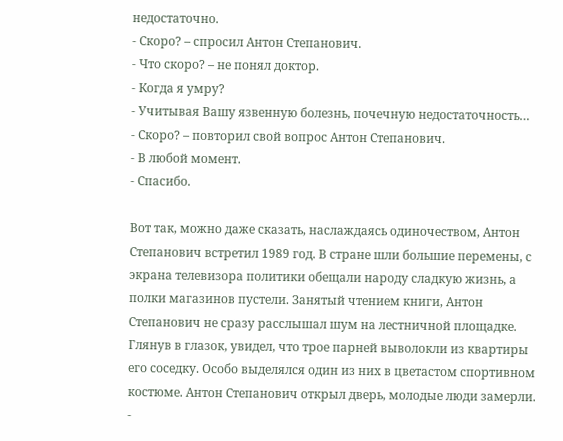недостаточно.
- Скоро? – спросил Антон Степанович.
- Что скоро? – не понял доктор.
- Когда я умру?
- Учитывая Вашу язвенную болезнь, почечную недостаточность…
- Скоро? – повторил свой вопрос Антон Степанович.
- В любой момент.
- Спасибо.

Вот так, можно даже сказать, наслаждаясь одиночеством, Антон Степанович встретил 1989 год. В стране шли большие перемены, с экрана телевизора политики обещали народу сладкую жизнь, а полки магазинов пустели. Занятый чтением книги, Антон Степанович не сразу расслышал шум на лестничной площадке. Глянув в глазок, увидел, что трое парней выволокли из квартиры его соседку. Особо выделялся один из них в цветастом спортивном костюме. Антон Степанович открыл дверь, молодые люди замерли.
-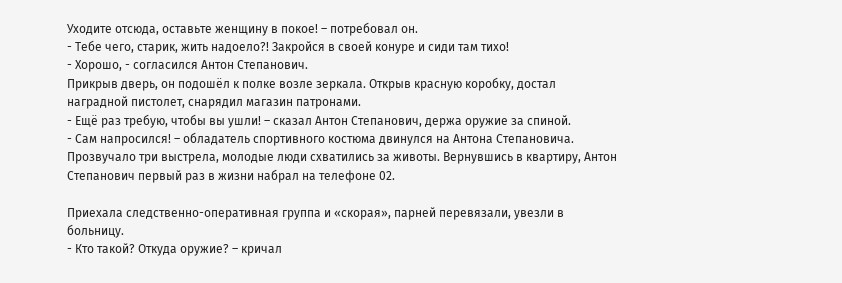Уходите отсюда, оставьте женщину в покое! – потребовал он.
- Тебе чего, старик, жить надоело?! Закройся в своей конуре и сиди там тихо!
- Хорошо, - согласился Антон Степанович.
Прикрыв дверь, он подошёл к полке возле зеркала. Открыв красную коробку, достал наградной пистолет, снарядил магазин патронами.
- Ещё раз требую, чтобы вы ушли! – сказал Антон Степанович, держа оружие за спиной.
- Сам напросился! – обладатель спортивного костюма двинулся на Антона Степановича.
Прозвучало три выстрела, молодые люди схватились за животы. Вернувшись в квартиру, Антон Степанович первый раз в жизни набрал на телефоне 02.

Приехала следственно-оперативная группа и «скорая», парней перевязали, увезли в больницу.
- Кто такой? Откуда оружие? – кричал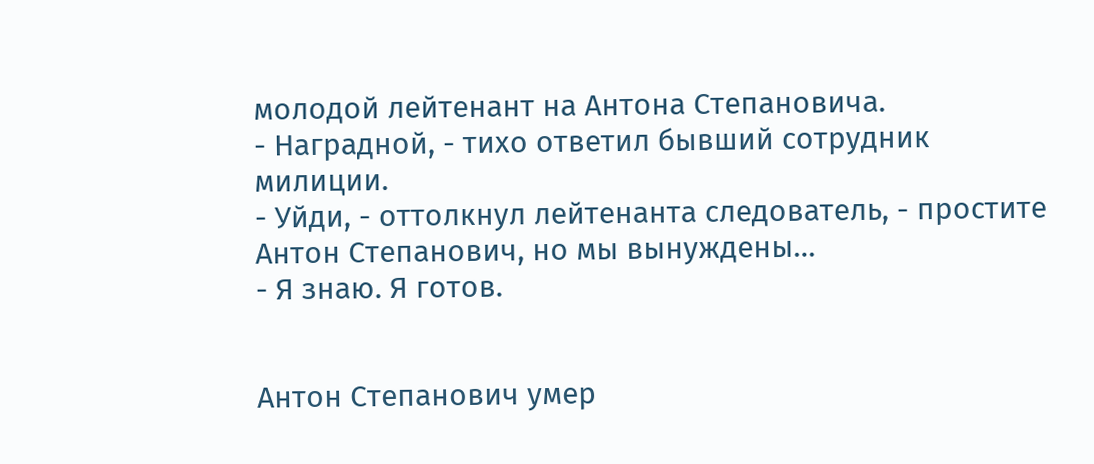молодой лейтенант на Антона Степановича.
- Наградной, - тихо ответил бывший сотрудник милиции.
- Уйди, - оттолкнул лейтенанта следователь, - простите Антон Степанович, но мы вынуждены…
- Я знаю. Я готов.


Антон Степанович умер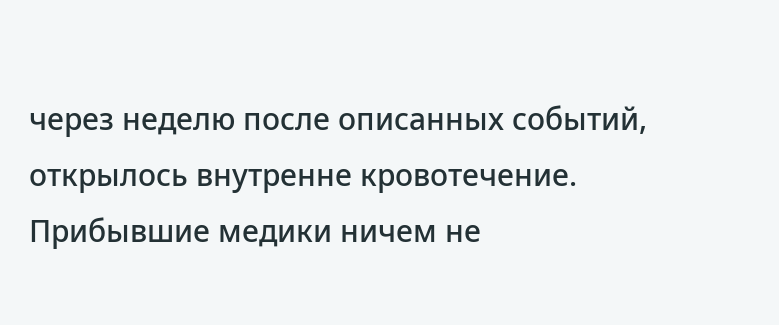через неделю после описанных событий, открылось внутренне кровотечение. Прибывшие медики ничем не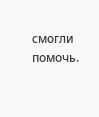смогли помочь.